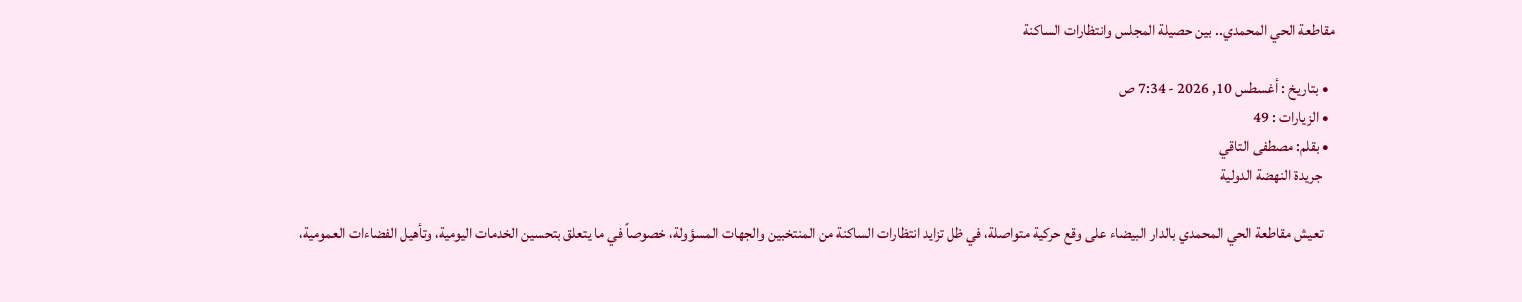مقاطعة الحي المحمدي.. بين حصيلة المجلس وانتظارات الساكنة

  • بتاريخ : أغسطس 10, 2026 - 7:34 ص
  • الزيارات : 49
  • بقلم: مصطفى التاقي
    جريدة النهضة الدولية

    تعيش مقاطعة الحي المحمدي بالدار البيضاء على وقع حركية متواصلة، في ظل تزايد انتظارات الساكنة من المنتخبين والجهات المسؤولة، خصوصاً في ما يتعلق بتحسين الخدمات اليومية، وتأهيل الفضاءات العمومية،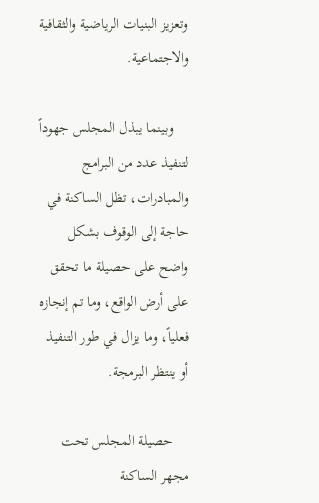وتعزيز البنيات الرياضية والثقافية والاجتماعية.

    وبينما يبذل المجلس جهوداً لتنفيذ عدد من البرامج والمبادرات، تظل الساكنة في حاجة إلى الوقوف بشكل واضح على حصيلة ما تحقق على أرض الواقع، وما تم إنجازه فعلياً، وما يزال في طور التنفيذ أو ينتظر البرمجة.

    حصيلة المجلس تحت مجهر الساكنة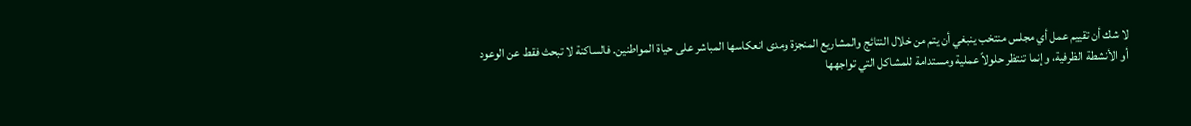لا شك أن تقييم عمل أي مجلس منتخب ينبغي أن يتم من خلال النتائج والمشاريع المنجزة ومدى انعكاسها المباشر على حياة المواطنين. فالساكنة لا تبحث فقط عن الوعود أو الأنشطة الظرفية، وإنما تنتظر حلولاً عملية ومستدامة للمشاكل التي تواجهها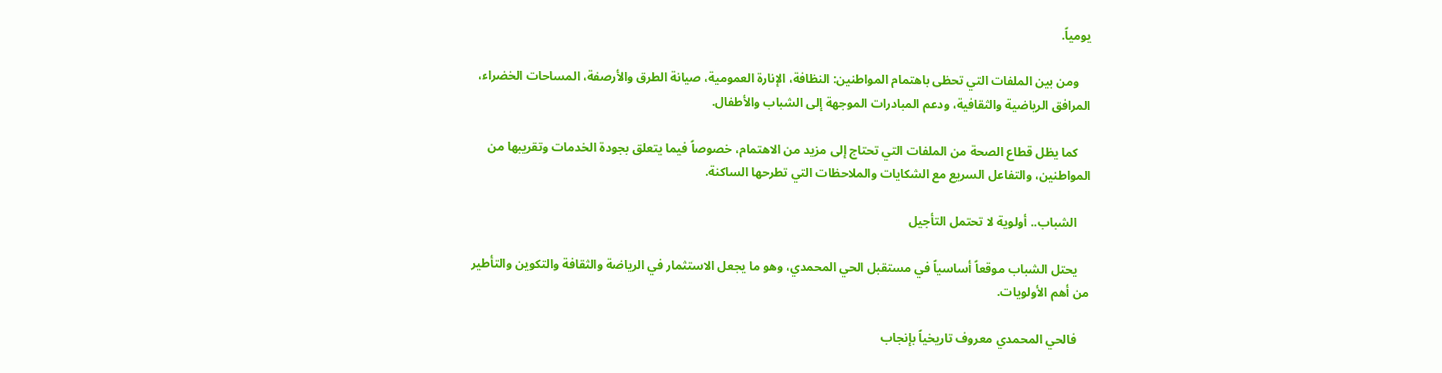يومياً.

    ومن بين الملفات التي تحظى باهتمام المواطنين: النظافة، الإنارة العمومية، صيانة الطرق والأرصفة، المساحات الخضراء، المرافق الرياضية والثقافية، ودعم المبادرات الموجهة إلى الشباب والأطفال.

    كما يظل قطاع الصحة من الملفات التي تحتاج إلى مزيد من الاهتمام، خصوصاً فيما يتعلق بجودة الخدمات وتقريبها من المواطنين، والتفاعل السريع مع الشكايات والملاحظات التي تطرحها الساكنة.

    الشباب.. أولوية لا تحتمل التأجيل

    يحتل الشباب موقعاً أساسياً في مستقبل الحي المحمدي، وهو ما يجعل الاستثمار في الرياضة والثقافة والتكوين والتأطير من أهم الأولويات.

    فالحي المحمدي معروف تاريخياً بإنجاب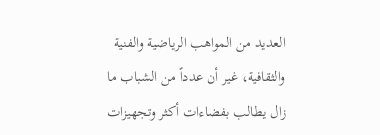العديد من المواهب الرياضية والفنية والثقافية، غير أن عدداً من الشباب ما زال يطالب بفضاءات أكثر وتجهيزات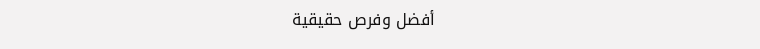أفضل وفرص حقيقية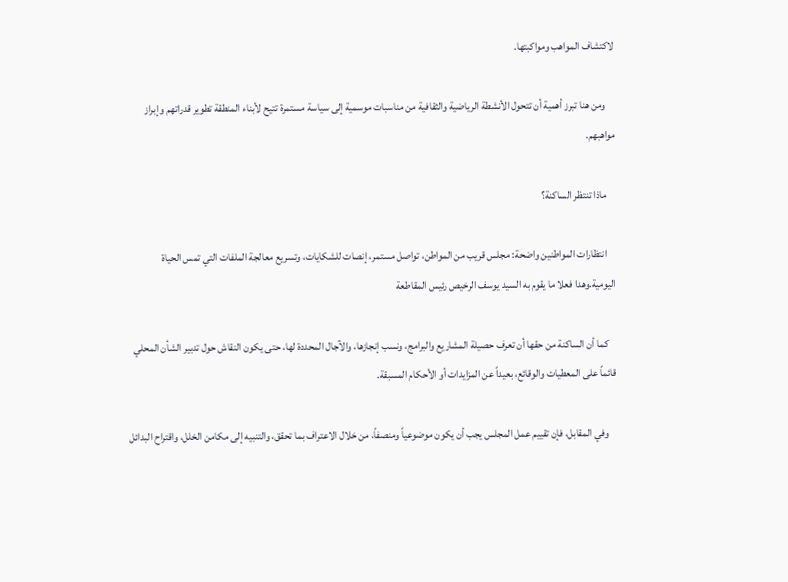لاكتشاف المواهب ومواكبتها.

    ومن هنا تبرز أهمية أن تتحول الأنشطة الرياضية والثقافية من مناسبات موسمية إلى سياسة مستمرة تتيح لأبناء المنطقة تطوير قدراتهم وإبراز مواهبهم.

    ماذا تنتظر الساكنة؟

    انتظارات المواطنين واضحة: مجلس قريب من المواطن، تواصل مستمر، إنصات للشكايات، وتسريع معالجة الملفات التي تمس الحياة اليومية.وهدا فعلا ما يقوم به السيد يوسف الرخيص رئيس المقاطعة

    كما أن الساكنة من حقها أن تعرف حصيلة المشاريع والبرامج، ونسب إنجازها، والآجال المحددة لها، حتى يكون النقاش حول تدبير الشأن المحلي قائماً على المعطيات والوقائع، بعيداً عن المزايدات أو الأحكام المسبقة.

    وفي المقابل، فإن تقييم عمل المجلس يجب أن يكون موضوعياً ومنصفاً، من خلال الاعتراف بما تحقق، والتنبيه إلى مكامن الخلل، واقتراح البدائل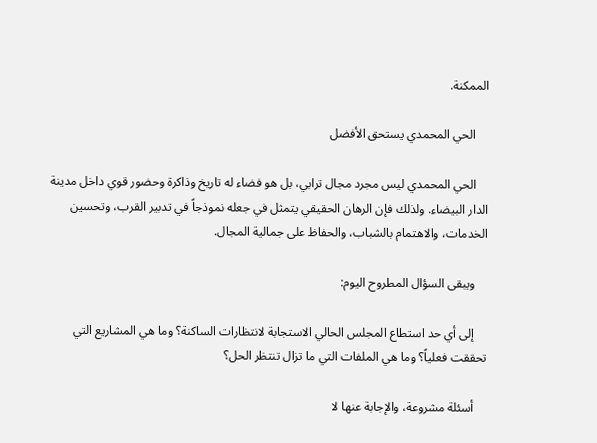الممكنة.

    الحي المحمدي يستحق الأفضل

    الحي المحمدي ليس مجرد مجال ترابي، بل هو فضاء له تاريخ وذاكرة وحضور قوي داخل مدينة الدار البيضاء. ولذلك فإن الرهان الحقيقي يتمثل في جعله نموذجاً في تدبير القرب، وتحسين الخدمات، والاهتمام بالشباب، والحفاظ على جمالية المجال.

    ويبقى السؤال المطروح اليوم:

    إلى أي حد استطاع المجلس الحالي الاستجابة لانتظارات الساكنة؟ وما هي المشاريع التي تحققت فعلياً؟ وما هي الملفات التي ما تزال تنتظر الحل؟

    أسئلة مشروعة، والإجابة عنها لا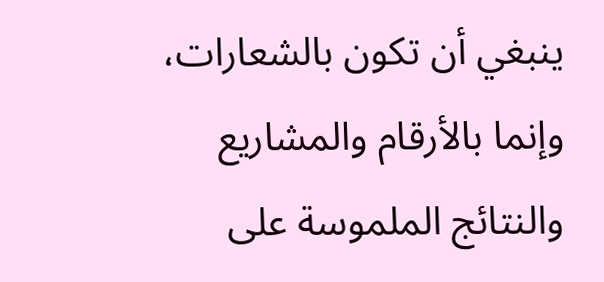ينبغي أن تكون بالشعارات، وإنما بالأرقام والمشاريع والنتائج الملموسة على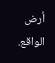أرض الواقع.